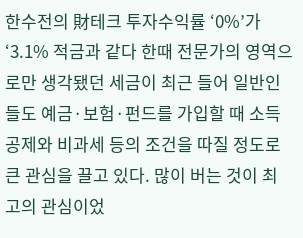한수전의 財테크 투자수익률 ‘0%’가 ‘3.1% 적금과 같다 한때 전문가의 영역으로만 생각됐던 세금이 최근 들어 일반인들도 예금·보험·펀드를 가입할 때 소득공제와 비과세 등의 조건을 따질 정도로 큰 관심을 끌고 있다. 많이 버는 것이 최고의 관심이었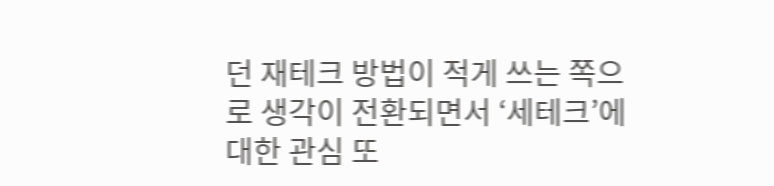던 재테크 방법이 적게 쓰는 쪽으로 생각이 전환되면서 ‘세테크’에 대한 관심 또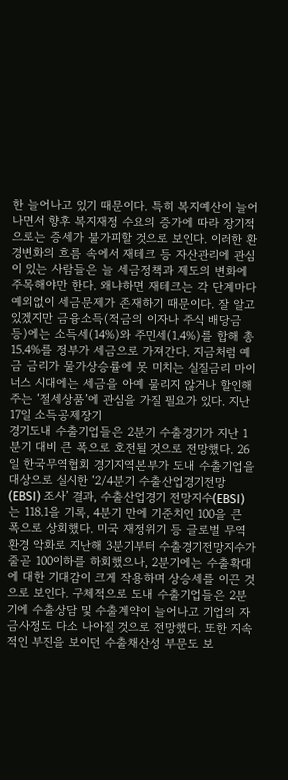한 늘어나고 있기 때문이다. 특히 복지예산이 늘어나면서 향후 복지재정 수요의 증가에 따라 장기적으로는 증세가 불가피할 것으로 보인다. 이러한 환경변화의 흐름 속에서 재테크 등 자산관리에 관심이 있는 사람들은 늘 세금정책과 제도의 변화에 주목해야만 한다. 왜냐하면 재테크는 각 단계마다 예외없이 세금문제가 존재하기 때문이다. 잘 알고 있겠지만 금융소득(적금의 이자나 주식 배당금 등)에는 소득세(14%)와 주민세(1.4%)를 합해 총 15.4%를 정부가 세금으로 가져간다. 지금처럼 예금 금리가 물가상승률에 못 미치는 실질금리 마이너스 시대에는 세금을 아예 물리지 않거나 할인해주는 ‘절세상품’에 관심을 가질 필요가 있다. 지난 17일 소득공제장기
경기도내 수출기업들은 2분기 수출경기가 지난 1분기 대비 큰 폭으로 호전될 것으로 전망했다. 26일 한국무역협회 경기지역본부가 도내 수출기업을 대상으로 실시한 ‘2/4분기 수출산업경기전망(EBSI) 조사’ 결과, 수출산업경기 전망지수(EBSI)는 118.1을 기록, 4분기 만에 기준치인 100을 큰 폭으로 상회했다. 미국 재정위기 등 글로벌 무역환경 악화로 지난해 3분기부터 수출경기전망지수가 줄곧 100이하를 하회했으나, 2분기에는 수출확대에 대한 기대감이 크게 작용하며 상승세를 이끈 것으로 보인다. 구체적으로 도내 수출기업들은 2분기에 수출상담 및 수출계약이 늘어나고 기업의 자금사정도 다소 나아질 것으로 전망했다. 또한 지속적인 부진을 보이던 수출채산성 부문도 보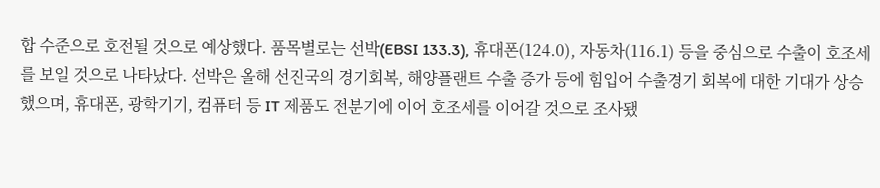합 수준으로 호전될 것으로 예상했다. 품목별로는 선박(EBSI 133.3), 휴대폰(124.0), 자동차(116.1) 등을 중심으로 수출이 호조세를 보일 것으로 나타났다. 선박은 올해 선진국의 경기회복, 해양플랜트 수출 증가 등에 힘입어 수출경기 회복에 대한 기대가 상승했으며, 휴대폰, 광학기기, 컴퓨터 등 IT 제품도 전분기에 이어 호조세를 이어갈 것으로 조사됐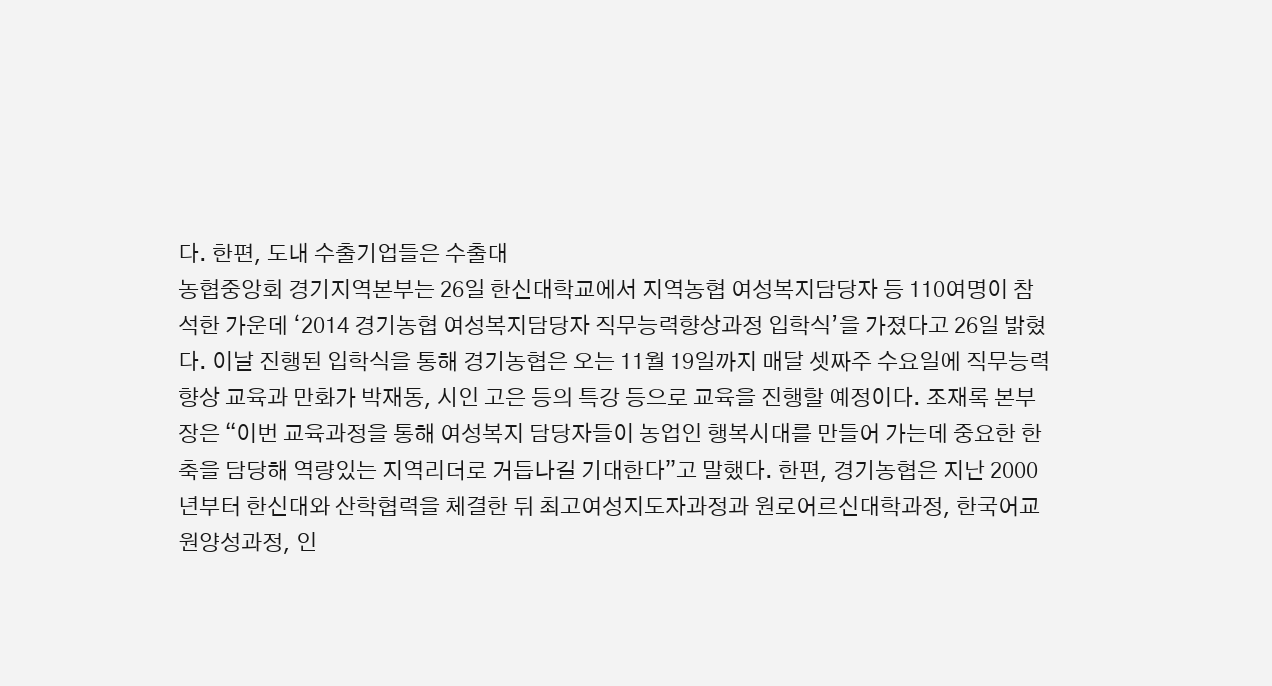다. 한편, 도내 수출기업들은 수출대
농협중앙회 경기지역본부는 26일 한신대학교에서 지역농협 여성복지담당자 등 110여명이 참석한 가운데 ‘2014 경기농협 여성복지담당자 직무능력향상과정 입학식’을 가졌다고 26일 밝혔다. 이날 진행된 입학식을 통해 경기농협은 오는 11월 19일까지 매달 셋짜주 수요일에 직무능력향상 교육과 만화가 박재동, 시인 고은 등의 특강 등으로 교육을 진행할 예정이다. 조재록 본부장은 “이번 교육과정을 통해 여성복지 담당자들이 농업인 행복시대를 만들어 가는데 중요한 한 축을 담당해 역량있는 지역리더로 거듭나길 기대한다”고 말했다. 한편, 경기농협은 지난 2000년부터 한신대와 산학협력을 체결한 뒤 최고여성지도자과정과 원로어르신대학과정, 한국어교원양성과정, 인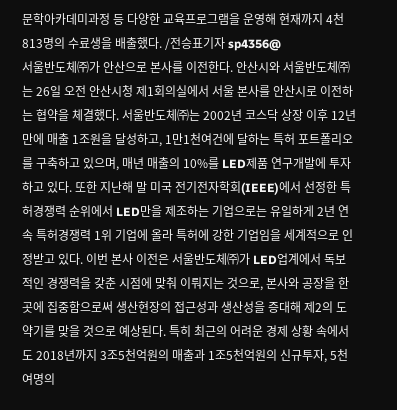문학아카데미과정 등 다양한 교육프로그램을 운영해 현재까지 4천813명의 수료생을 배출했다. /전승표기자 sp4356@
서울반도체㈜가 안산으로 본사를 이전한다. 안산시와 서울반도체㈜는 26일 오전 안산시청 제1회의실에서 서울 본사를 안산시로 이전하는 협약을 체결했다. 서울반도체㈜는 2002년 코스닥 상장 이후 12년 만에 매출 1조원을 달성하고, 1만1천여건에 달하는 특허 포트폴리오를 구축하고 있으며, 매년 매출의 10%를 LED제품 연구개발에 투자하고 있다. 또한 지난해 말 미국 전기전자학회(IEEE)에서 선정한 특허경쟁력 순위에서 LED만을 제조하는 기업으로는 유일하게 2년 연속 특허경쟁력 1위 기업에 올라 특허에 강한 기업임을 세계적으로 인정받고 있다. 이번 본사 이전은 서울반도체㈜가 LED업계에서 독보적인 경쟁력을 갖춘 시점에 맞춰 이뤄지는 것으로, 본사와 공장을 한 곳에 집중함으로써 생산현장의 접근성과 생산성을 증대해 제2의 도약기를 맞을 것으로 예상된다. 특히 최근의 어려운 경제 상황 속에서도 2018년까지 3조5천억원의 매출과 1조5천억원의 신규투자, 5천여명의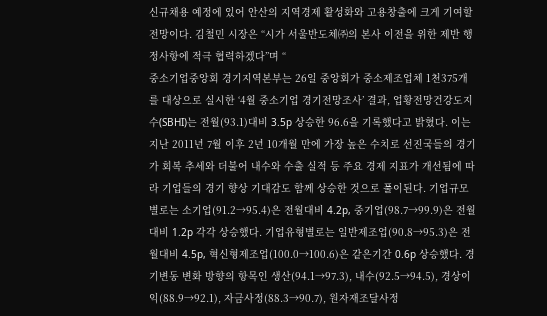신규채용 예정에 있어 안산의 지역경제 활성화와 고용창출에 크게 기여할 전망이다. 김철민 시장은 “시가 서울반도체㈜의 본사 이전을 위한 제반 행정사항에 적극 협력하겠다”며 “
중소기업중앙회 경기지역본부는 26일 중앙회가 중소제조업체 1천375개를 대상으로 실시한 ‘4월 중소기업 경기전망조사’ 결과, 업황전망건강도지수(SBHI)는 전월(93.1)대비 3.5p 상승한 96.6을 기록했다고 밝혔다. 이는 지난 2011년 7월 이후 2년 10개월 만에 가장 높은 수치로 선진국들의 경기가 회복 추세와 더불어 내수와 수출 실적 등 주요 경제 지표가 개선됨에 따라 기업들의 경기 향상 기대감도 함께 상승한 것으로 풀이된다. 기업규모별로는 소기업(91.2→95.4)은 전월대비 4.2p, 중기업(98.7→99.9)은 전월대비 1.2p 각각 상승했다. 기업유형별로는 일반제조업(90.8→95.3)은 전월대비 4.5p, 혁신형제조업(100.0→100.6)은 같은기간 0.6p 상승했다. 경기변동 변화 방향의 항목인 생산(94.1→97.3), 내수(92.5→94.5), 경상이익(88.9→92.1), 자금사정(88.3→90.7), 원자재조달사정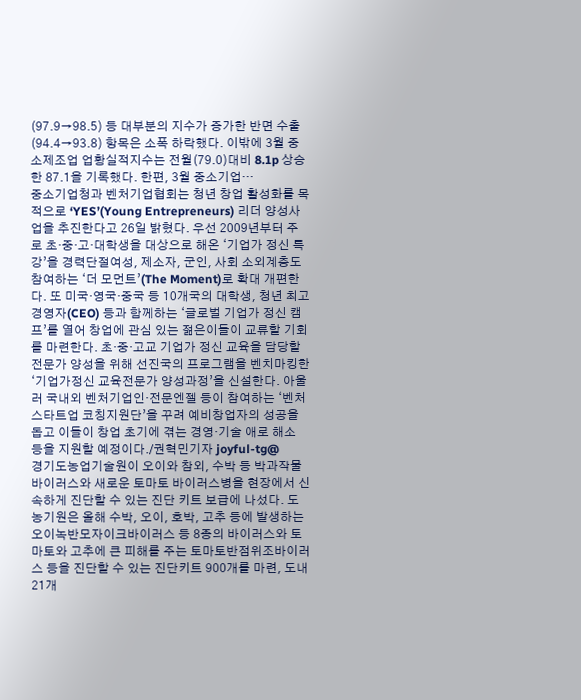(97.9→98.5) 등 대부분의 지수가 증가한 반면 수출(94.4→93.8) 항목은 소폭 하락했다. 이밖에 3월 중소제조업 업황실적지수는 전월(79.0)대비 8.1p 상승한 87.1을 기록했다. 한편, 3월 중소기업…
중소기업청과 벤처기업협회는 청년 창업 활성화를 목적으로 ‘YES’(Young Entrepreneurs) 리더 양성사업을 추진한다고 26일 밝혔다. 우선 2009년부터 주로 초·중·고·대학생을 대상으로 해온 ‘기업가 정신 특강’을 경력단절여성, 제소자, 군인, 사회 소외계층도 참여하는 ‘더 모먼트’(The Moment)로 확대 개편한다. 또 미국·영국·중국 등 10개국의 대학생, 청년 최고경영자(CEO) 등과 함께하는 ‘글로벌 기업가 정신 캠프’를 열어 창업에 관심 있는 젊은이들이 교류할 기회를 마련한다. 초·중·고교 기업가 정신 교육을 담당할 전문가 양성을 위해 선진국의 프로그램을 벤치마킹한 ‘기업가정신 교육전문가 양성과정’을 신설한다. 아울러 국내외 벤처기업인·전문엔젤 등이 참여하는 ‘벤처스타트업 코칭지원단’을 꾸려 예비창업자의 성공을 돕고 이들이 창업 초기에 겪는 경영·기술 애로 해소 등을 지원할 예정이다./권혁민기자 joyful-tg@
경기도농업기술원이 오이와 참외, 수박 등 박과작물 바이러스와 새로운 토마토 바이러스병을 현장에서 신속하게 진단할 수 있는 진단 키트 보급에 나섰다. 도농기원은 올해 수박, 오이, 호박, 고추 등에 발생하는 오이녹반모자이크바이러스 등 8종의 바이러스와 토마토와 고추에 큰 피해를 주는 토마토반점위조바이러스 등을 진단할 수 있는 진단키트 900개를 마련, 도내 21개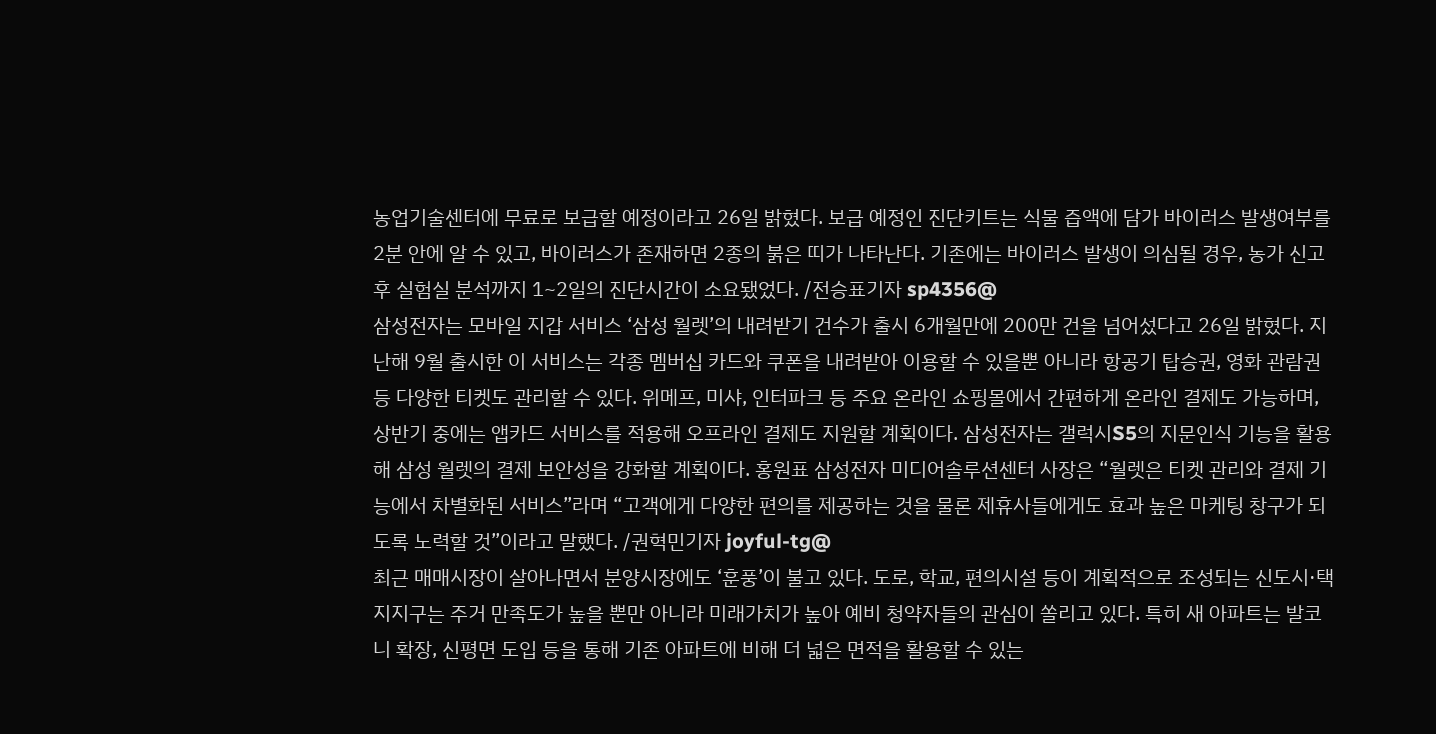농업기술센터에 무료로 보급할 예정이라고 26일 밝혔다. 보급 예정인 진단키트는 식물 즙액에 담가 바이러스 발생여부를 2분 안에 알 수 있고, 바이러스가 존재하면 2종의 붉은 띠가 나타난다. 기존에는 바이러스 발생이 의심될 경우, 농가 신고 후 실험실 분석까지 1~2일의 진단시간이 소요됐었다. /전승표기자 sp4356@
삼성전자는 모바일 지갑 서비스 ‘삼성 월렛’의 내려받기 건수가 출시 6개월만에 200만 건을 넘어섰다고 26일 밝혔다. 지난해 9월 출시한 이 서비스는 각종 멤버십 카드와 쿠폰을 내려받아 이용할 수 있을뿐 아니라 항공기 탑승권, 영화 관람권 등 다양한 티켓도 관리할 수 있다. 위메프, 미샤, 인터파크 등 주요 온라인 쇼핑몰에서 간편하게 온라인 결제도 가능하며, 상반기 중에는 앱카드 서비스를 적용해 오프라인 결제도 지원할 계획이다. 삼성전자는 갤럭시S5의 지문인식 기능을 활용해 삼성 월렛의 결제 보안성을 강화할 계획이다. 홍원표 삼성전자 미디어솔루션센터 사장은 “월렛은 티켓 관리와 결제 기능에서 차별화된 서비스”라며 “고객에게 다양한 편의를 제공하는 것을 물론 제휴사들에게도 효과 높은 마케팅 창구가 되도록 노력할 것”이라고 말했다. /권혁민기자 joyful-tg@
최근 매매시장이 살아나면서 분양시장에도 ‘훈풍’이 불고 있다. 도로, 학교, 편의시설 등이 계획적으로 조성되는 신도시·택지지구는 주거 만족도가 높을 뿐만 아니라 미래가치가 높아 예비 청약자들의 관심이 쏠리고 있다. 특히 새 아파트는 발코니 확장, 신평면 도입 등을 통해 기존 아파트에 비해 더 넓은 면적을 활용할 수 있는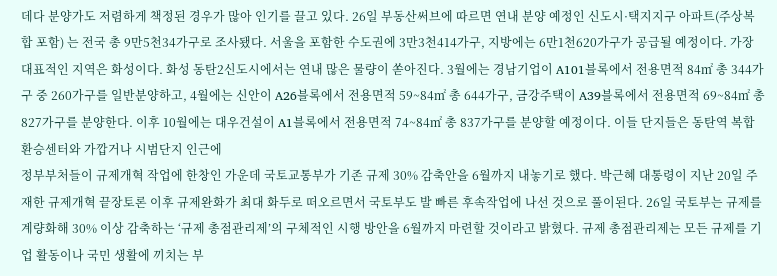데다 분양가도 저렴하게 책정된 경우가 많아 인기를 끌고 있다. 26일 부동산써브에 따르면 연내 분양 예정인 신도시·택지지구 아파트(주상복합 포함) 는 전국 총 9만5천34가구로 조사됐다. 서울을 포함한 수도권에 3만3천414가구, 지방에는 6만1천620가구가 공급될 예정이다. 가장 대표적인 지역은 화성이다. 화성 동탄2신도시에서는 연내 많은 물량이 쏟아진다. 3월에는 경남기업이 A101블록에서 전용면적 84㎡ 총 344가구 중 260가구를 일반분양하고, 4월에는 신안이 A26블록에서 전용면적 59~84㎡ 총 644가구, 금강주택이 A39블록에서 전용면적 69~84㎡ 총 827가구를 분양한다. 이후 10월에는 대우건설이 A1블록에서 전용면적 74~84㎡ 총 837가구를 분양할 예정이다. 이들 단지들은 동탄역 복합환승센터와 가깝거나 시범단지 인근에
정부부처들이 규제개혁 작업에 한창인 가운데 국토교통부가 기존 규제 30% 감축안을 6월까지 내놓기로 했다. 박근혜 대통령이 지난 20일 주재한 규제개혁 끝장토론 이후 규제완화가 최대 화두로 떠오르면서 국토부도 발 빠른 후속작업에 나선 것으로 풀이된다. 26일 국토부는 규제를 계량화해 30% 이상 감축하는 ‘규제 총점관리제’의 구체적인 시행 방안을 6월까지 마련할 것이라고 밝혔다. 규제 총점관리제는 모든 규제를 기업 활동이나 국민 생활에 끼치는 부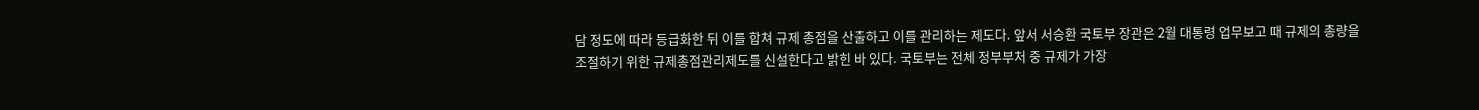담 정도에 따라 등급화한 뒤 이를 합쳐 규제 총점을 산출하고 이를 관리하는 제도다. 앞서 서승환 국토부 장관은 2월 대통령 업무보고 때 규제의 총량을 조절하기 위한 규제총점관리제도를 신설한다고 밝힌 바 있다. 국토부는 전체 정부부처 중 규제가 가장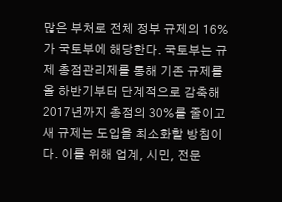많은 부처로 전체 정부 규제의 16%가 국토부에 해당한다. 국토부는 규제 총점관리제를 통해 기존 규제를 올 하반기부터 단계적으로 감축해 2017년까지 총점의 30%를 줄이고 새 규제는 도입을 최소화할 방침이다. 이를 위해 업계, 시민, 전문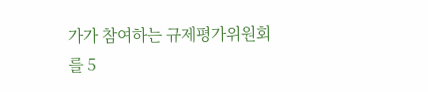가가 참여하는 규제평가위원회를 5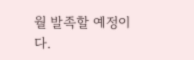월 발족할 예정이다.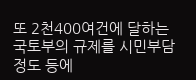또 2천400여건에 달하는 국토부의 규제를 시민부담 정도 등에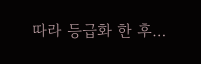따라 등급화 한 후…